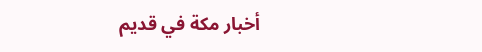أخبار مكة في قديم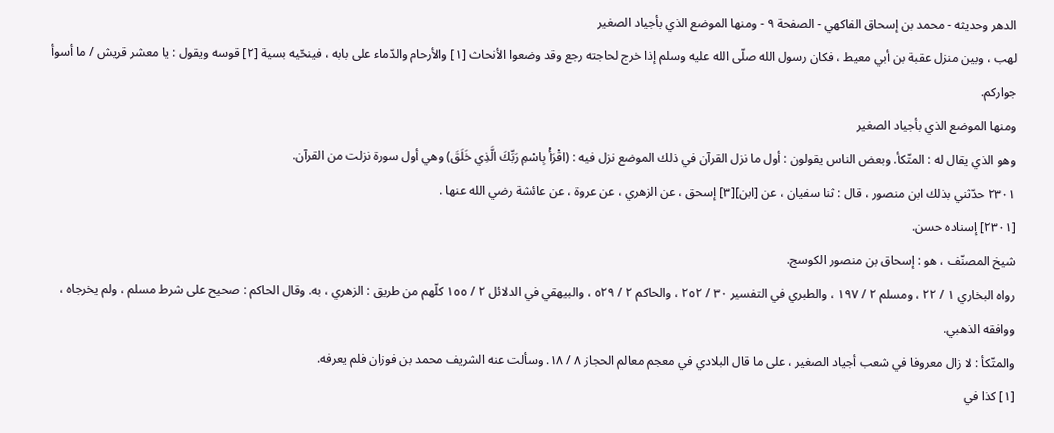الدهر وحديثه - محمد بن إسحاق الفاكهي - الصفحة ٩ - ومنها الموضع الذي بأجياد الصغير
لهب ، وبين منزل عقبة بن أبي معيط ، فكان رسول الله صلّى الله عليه وسلم إذا خرج لحاجته رجع وقد وضعوا الأنحاث [١] والأرحام والدّماء على بابه ، فينحّيه بسية [٢] قوسه ويقول : يا معشر قريش / ما أسوأ جواركم.
ومنها الموضع الذي بأجياد الصغير
وهو الذي يقال له : المتّكأ. وبعض الناس يقولون : أول ما نزل القرآن في ذلك الموضع نزل فيه : (اقْرَأْ بِاسْمِ رَبِّكَ الَّذِي خَلَقَ) وهي أول سورة نزلت من القرآن.
٢٣٠١ حدّثني بذلك ابن منصور ، قال : ثنا سفيان ، عن [ابن][٣] إسحق ، عن الزهري ، عن عروة ، عن عائشة رضي الله عنها .
[٢٣٠١] إسناده حسن.
شيخ المصنّف ، هو : إسحاق بن منصور الكوسج.
رواه البخاري ١ / ٢٢ ، ومسلم ٢ / ١٩٧ ، والطبري في التفسير ٣٠ / ٢٥٢ ، والحاكم ٢ / ٥٢٩ ، والبيهقي في الدلائل ٢ / ١٥٥ كلّهم من طريق : الزهري ، به. وقال الحاكم : صحيح على شرط مسلم ، ولم يخرجاه ، ووافقه الذهبي.
والمتّكأ : لا زال معروفا في شعب أجياد الصغير ، على ما قال البلادي في معجم معالم الحجاز ٨ / ١٨. وسألت عنه الشريف محمد بن فوزان فلم يعرفه.
[١] كذا في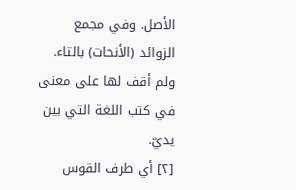الأصل. وفي مجمع الزوائد (الأنحات) بالتاء. ولم أقف لها على معنى في كتب اللغة التي بين يديّ.
[٢] أي طرف القوس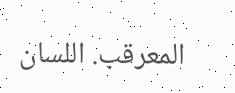المعرقب. اللسان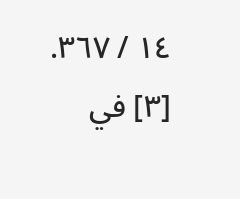١٤ / ٣٦٧.
[٣] في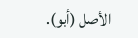الأصل (أبو).